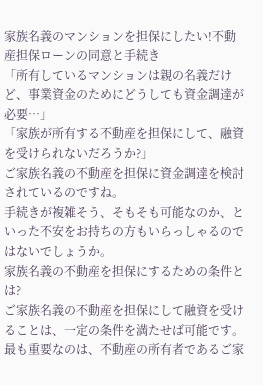家族名義のマンションを担保にしたい!不動産担保ローンの同意と手続き
「所有しているマンションは親の名義だけど、事業資金のためにどうしても資金調達が必要…」
「家族が所有する不動産を担保にして、融資を受けられないだろうか?」
ご家族名義の不動産を担保に資金調達を検討されているのですね。
手続きが複雑そう、そもそも可能なのか、といった不安をお持ちの方もいらっしゃるのではないでしょうか。
家族名義の不動産を担保にするための条件とは?
ご家族名義の不動産を担保にして融資を受けることは、一定の条件を満たせば可能です。
最も重要なのは、不動産の所有者であるご家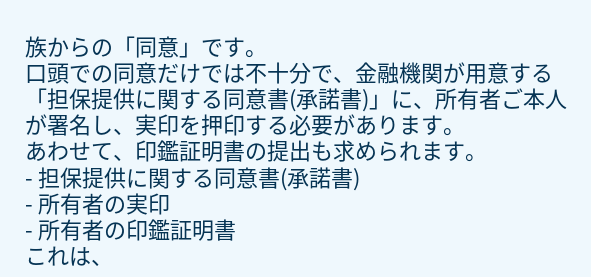族からの「同意」です。
口頭での同意だけでは不十分で、金融機関が用意する「担保提供に関する同意書(承諾書)」に、所有者ご本人が署名し、実印を押印する必要があります。
あわせて、印鑑証明書の提出も求められます。
- 担保提供に関する同意書(承諾書)
- 所有者の実印
- 所有者の印鑑証明書
これは、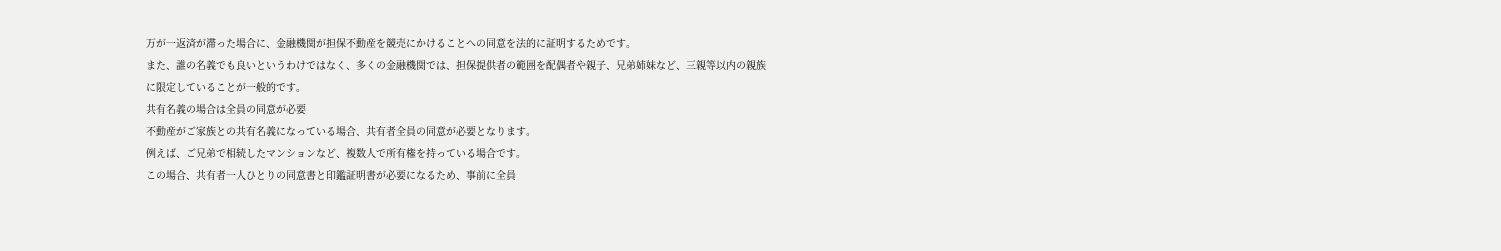万が一返済が滞った場合に、金融機関が担保不動産を競売にかけることへの同意を法的に証明するためです。
また、誰の名義でも良いというわけではなく、多くの金融機関では、担保提供者の範囲を配偶者や親子、兄弟姉妹など、三親等以内の親族に限定していることが一般的です。
共有名義の場合は全員の同意が必要
不動産がご家族との共有名義になっている場合、共有者全員の同意が必要となります。
例えば、ご兄弟で相続したマンションなど、複数人で所有権を持っている場合です。
この場合、共有者一人ひとりの同意書と印鑑証明書が必要になるため、事前に全員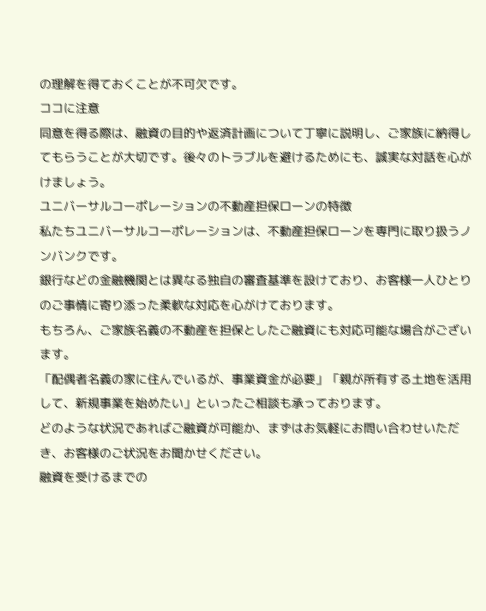の理解を得ておくことが不可欠です。
ココに注意
同意を得る際は、融資の目的や返済計画について丁寧に説明し、ご家族に納得してもらうことが大切です。後々のトラブルを避けるためにも、誠実な対話を心がけましょう。
ユニバーサルコーポレーションの不動産担保ローンの特徴
私たちユニバーサルコーポレーションは、不動産担保ローンを専門に取り扱うノンバンクです。
銀行などの金融機関とは異なる独自の審査基準を設けており、お客様一人ひとりのご事情に寄り添った柔軟な対応を心がけております。
もちろん、ご家族名義の不動産を担保としたご融資にも対応可能な場合がございます。
「配偶者名義の家に住んでいるが、事業資金が必要」「親が所有する土地を活用して、新規事業を始めたい」といったご相談も承っております。
どのような状況であればご融資が可能か、まずはお気軽にお問い合わせいただき、お客様のご状況をお聞かせください。
融資を受けるまでの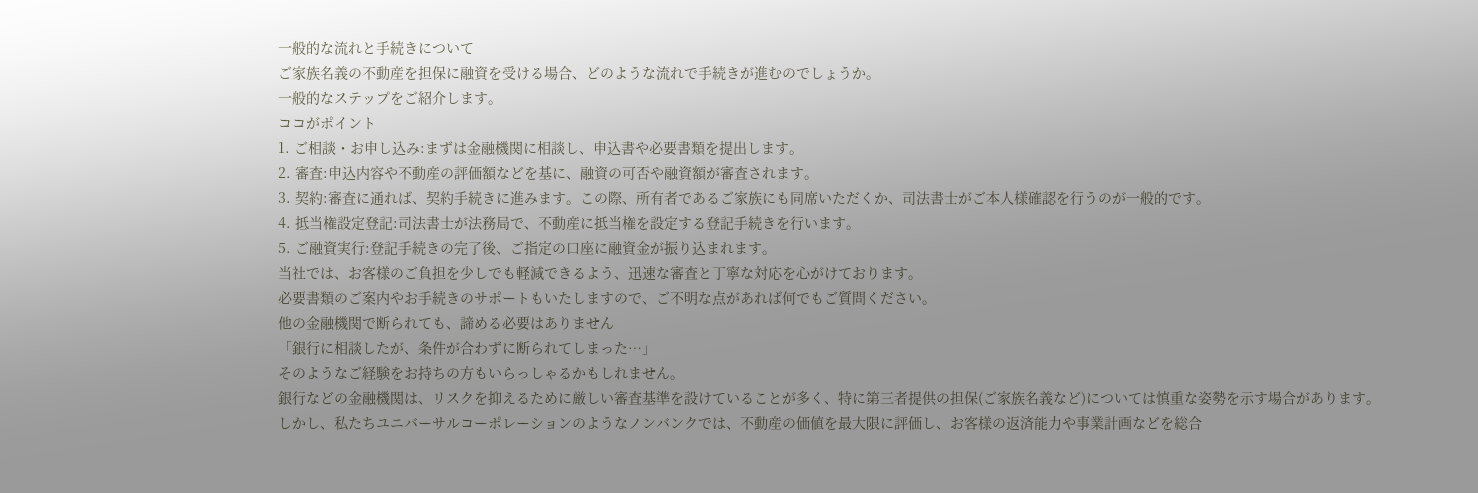一般的な流れと手続きについて
ご家族名義の不動産を担保に融資を受ける場合、どのような流れで手続きが進むのでしょうか。
一般的なステップをご紹介します。
ココがポイント
1. ご相談・お申し込み:まずは金融機関に相談し、申込書や必要書類を提出します。
2. 審査:申込内容や不動産の評価額などを基に、融資の可否や融資額が審査されます。
3. 契約:審査に通れば、契約手続きに進みます。この際、所有者であるご家族にも同席いただくか、司法書士がご本人様確認を行うのが一般的です。
4. 抵当権設定登記:司法書士が法務局で、不動産に抵当権を設定する登記手続きを行います。
5. ご融資実行:登記手続きの完了後、ご指定の口座に融資金が振り込まれます。
当社では、お客様のご負担を少しでも軽減できるよう、迅速な審査と丁寧な対応を心がけております。
必要書類のご案内やお手続きのサポートもいたしますので、ご不明な点があれば何でもご質問ください。
他の金融機関で断られても、諦める必要はありません
「銀行に相談したが、条件が合わずに断られてしまった…」
そのようなご経験をお持ちの方もいらっしゃるかもしれません。
銀行などの金融機関は、リスクを抑えるために厳しい審査基準を設けていることが多く、特に第三者提供の担保(ご家族名義など)については慎重な姿勢を示す場合があります。
しかし、私たちユニバーサルコーポレーションのようなノンバンクでは、不動産の価値を最大限に評価し、お客様の返済能力や事業計画などを総合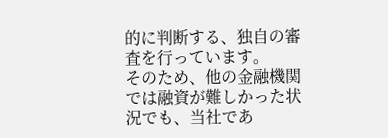的に判断する、独自の審査を行っています。
そのため、他の金融機関では融資が難しかった状況でも、当社であ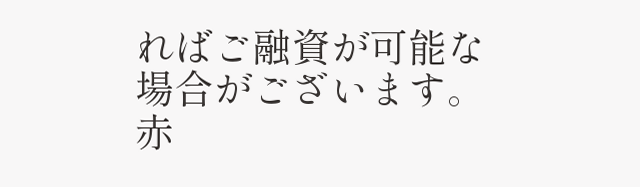ればご融資が可能な場合がございます。赤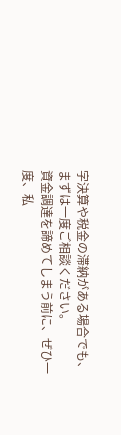字決算や税金の滞納がある場合でも、まずは一度ご相談ください。
資金調達を諦めてしまう前に、ぜひ一度、私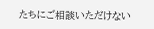たちにご相談いただけない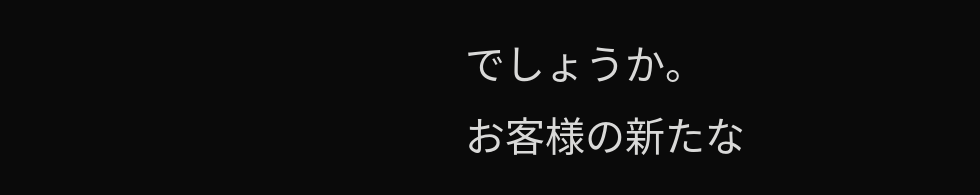でしょうか。
お客様の新たな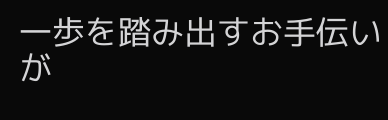一歩を踏み出すお手伝いが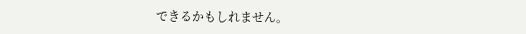できるかもしれません。